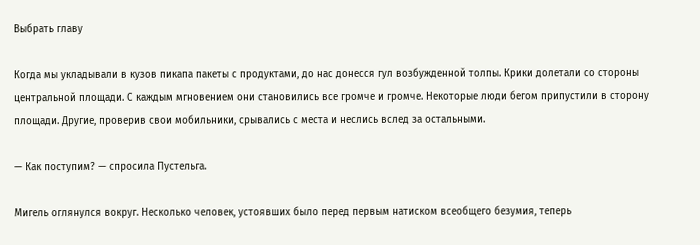Выбрать главу

Когда мы укладывали в кузов пикапа пакеты с продуктами, до нас донесся гул возбужденной толпы. Крики долетали со стороны центральной площади. С каждым мгновением они становились все громче и громче. Некоторые люди бегом припустили в сторону площади. Другие, проверив свои мобильники, срывались с места и неслись вслед за остальными.

— Как поступим? — спросила Пустельга.

Мигель оглянулся вокруг. Несколько человек, устоявших было перед первым натиском всеобщего безумия, теперь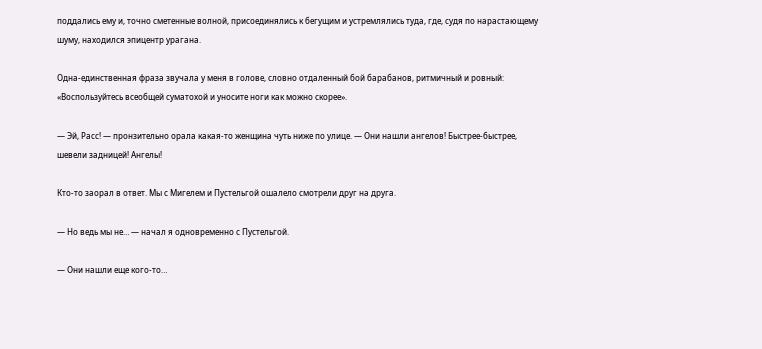поддались ему и, точно сметенные волной, присоединялись к бегущим и устремлялись туда, где, судя по нарастающему шуму, находился эпицентр урагана.

Одна-единственная фраза звучала у меня в голове, словно отдаленный бой барабанов, ритмичный и ровный: «Воспользуйтесь всеобщей суматохой и уносите ноги как можно скорее».

— Эй, Расс! — пронзительно орала какая-то женщина чуть ниже по улице. — Они нашли ангелов! Быстрее-быстрее, шевели задницей! Ангелы!

Кто-то заорал в ответ. Мы с Мигелем и Пустельгой ошалело смотрели друг на друга.

— Но ведь мы не… — начал я одновременно с Пустельгой.

— Они нашли еще кого-то…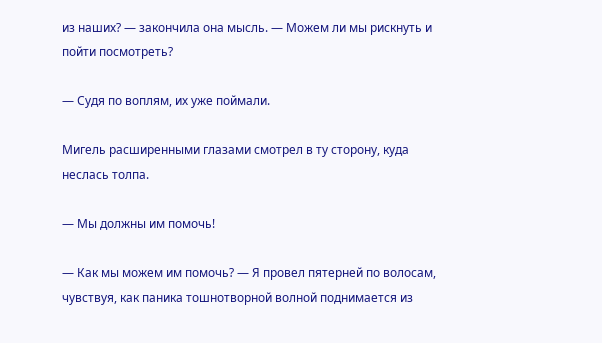из наших? — закончила она мысль. — Можем ли мы рискнуть и пойти посмотреть?

— Судя по воплям, их уже поймали.

Мигель расширенными глазами смотрел в ту сторону, куда неслась толпа.

— Мы должны им помочь!

— Как мы можем им помочь? — Я провел пятерней по волосам, чувствуя, как паника тошнотворной волной поднимается из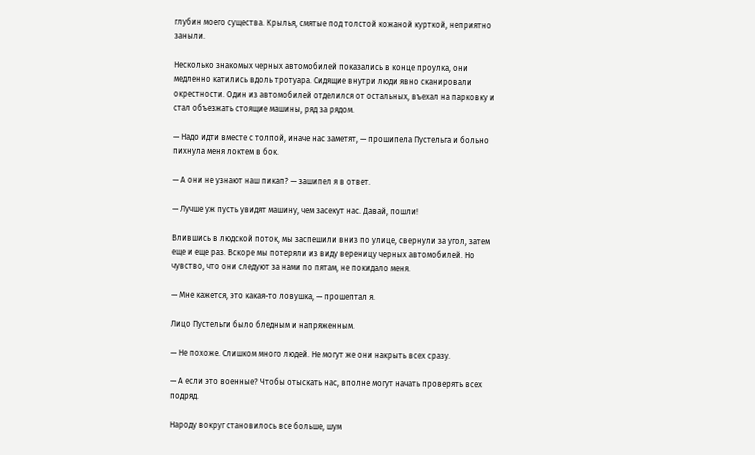глубин моего существа. Крылья, смятые под толстой кожаной курткой, неприятно заныли.

Несколько знакомых черных автомобилей показались в конце проулка, они медленно катились вдоль тротуара. Сидящие внутри люди явно сканировали окрестности. Один из автомобилей отделился от остальных, въехал на парковку и стал объезжать стоящие машины, ряд за рядом.

— Надо идти вместе с толпой, иначе нас заметят, — прошипела Пустельга и больно пихнула меня локтем в бок.

— А они не узнают наш пикап? — зашипел я в ответ.

— Лучше уж пусть увидят машину, чем засекут нас. Давай, пошли!

Влившись в людской поток, мы заспешили вниз по улице, свернули за угол, затем еще и еще раз. Вскоре мы потеряли из виду вереницу черных автомобилей. Но чувство, что они следуют за нами по пятам, не покидало меня.

— Мне кажется, это какая-то ловушка, — прошептал я.

Лицо Пустельги было бледным и напряженным.

— Не похоже. Слишком много людей. Не могут же они накрыть всех сразу.

— А если это военные? Чтобы отыскать нас, вполне могут начать проверять всех подряд.

Народу вокруг становилось все больше, шум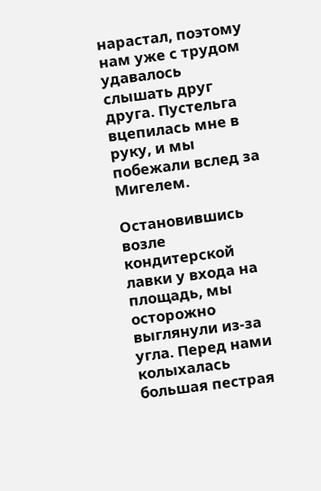нарастал, поэтому нам уже с трудом удавалось слышать друг друга. Пустельга вцепилась мне в руку, и мы побежали вслед за Мигелем.

Остановившись возле кондитерской лавки у входа на площадь, мы осторожно выглянули из-за угла. Перед нами колыхалась большая пестрая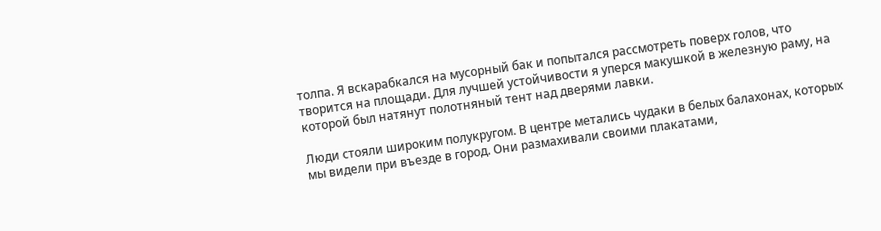толпа. Я вскарабкался на мусорный бак и попытался рассмотреть поверх голов, что творится на площади. Для лучшей устойчивости я уперся макушкой в железную раму, на которой был натянут полотняный тент над дверями лавки.

Люди стояли широким полукругом. В центре метались чудаки в белых балахонах, которых мы видели при въезде в город. Они размахивали своими плакатами,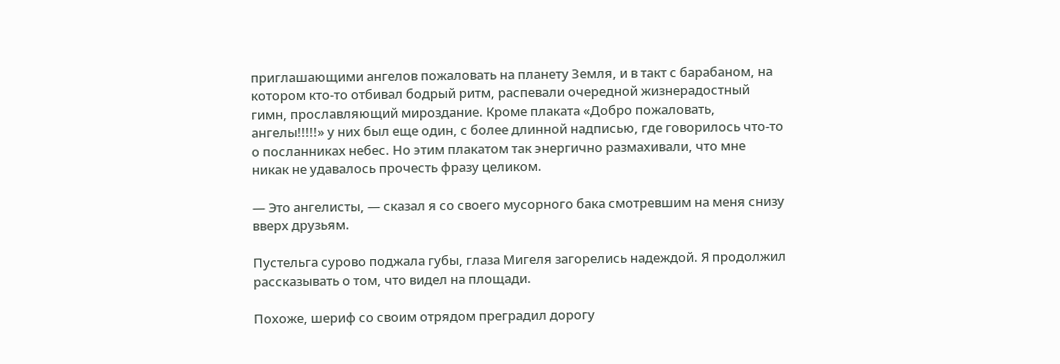приглашающими ангелов пожаловать на планету Земля, и в такт с барабаном, на котором кто-то отбивал бодрый ритм, распевали очередной жизнерадостный гимн, прославляющий мироздание. Кроме плаката «Добро пожаловать, ангелы!!!!!» у них был еще один, с более длинной надписью, где говорилось что-то о посланниках небес. Но этим плакатом так энергично размахивали, что мне никак не удавалось прочесть фразу целиком.

— Это ангелисты, — сказал я со своего мусорного бака смотревшим на меня снизу вверх друзьям.

Пустельга сурово поджала губы, глаза Мигеля загорелись надеждой. Я продолжил рассказывать о том, что видел на площади.

Похоже, шериф со своим отрядом преградил дорогу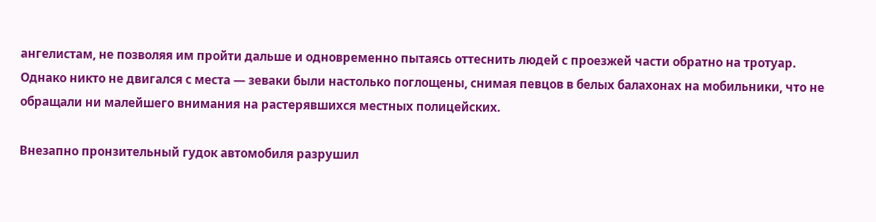ангелистам, не позволяя им пройти дальше и одновременно пытаясь оттеснить людей с проезжей части обратно на тротуар. Однако никто не двигался с места — зеваки были настолько поглощены, снимая певцов в белых балахонах на мобильники, что не обращали ни малейшего внимания на растерявшихся местных полицейских.

Внезапно пронзительный гудок автомобиля разрушил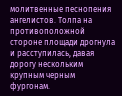молитвенные песнопения ангелистов. Толпа на противоположной стороне площади дрогнула и расступилась, давая дорогу нескольким крупным черным фургонам.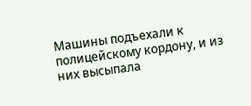Машины подъехали к полицейскому кордону, и из них высыпала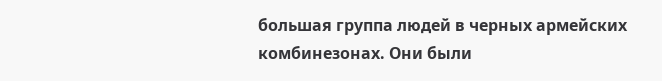большая группа людей в черных армейских комбинезонах. Они были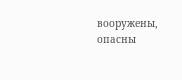вооружены, опасны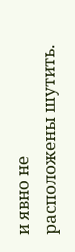и явно не расположены шутить.